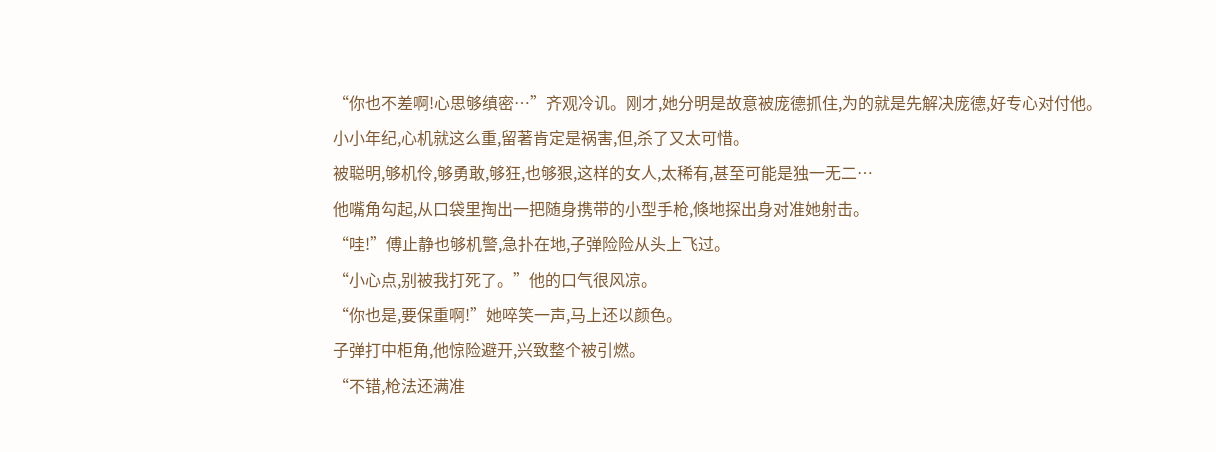“你也不差啊!心思够缜密…”齐观冷讥。刚才,她分明是故意被庞德抓住,为的就是先解决庞德,好专心对付他。
小小年纪,心机就这么重,留著肯定是祸害,但,杀了又太可惜。
被聪明,够机伶,够勇敢,够狂,也够狠,这样的女人,太稀有,甚至可能是独一无二…
他嘴角勾起,从口袋里掏出一把随身携带的小型手枪,倏地探出身对准她射击。
“哇!”傅止静也够机警,急扑在地,子弹险险从头上飞过。
“小心点,别被我打死了。”他的口气很风凉。
“你也是,要保重啊!”她啐笑一声,马上还以颜色。
子弹打中柜角,他惊险避开,兴致整个被引燃。
“不错,枪法还满准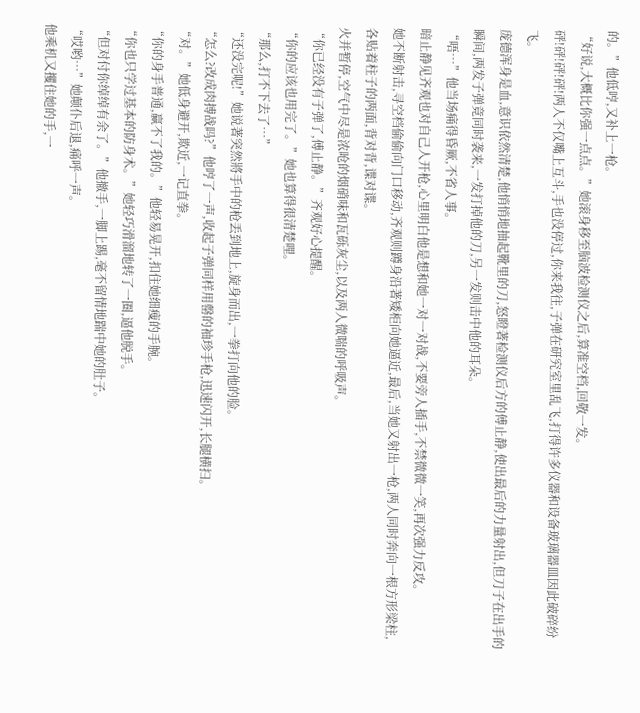的。”他低哼,又补上一枪。
“好说,大概比你强一点点。”她滚身移至脑波检测仪之后,算准空档,回敬一发。
砰!砰!砰!砰!两人不仅嘴上互斗,手也没停过,你来我往,子弹在研究室里乱飞,打得许多仪器和设备玻璃器皿因此破碎纷飞。
庞德浑身是血,意识依然清楚,他悄悄地抽起靴里的刀,怒瞪著检测仪后方的傅止静,使出最后的力量射出,但刀子在出手的瞬间,两发子弹竟同时袭来,一发打掉他的刀,另一发则击中他的耳朵。
“唔…”他当场痛得昏厥,不省人事。
暗止静见齐观也对自己人开枪,心里明白他是想和她一对一对战,不要旁人插手,不禁微微一笑,再次强力反攻。
她不断射击,寻空档偷偷向门口移动,齐观则蹲身沿著矮柜向她逼近,最后,当她又射出一枪,两人同时奔向一根方形梁柱,各贴着柱子的两面,背对背,谍对谍。
火并暂停,空气中尽是浓呛的烟硝味和瓦砾灰尘,以及两人微喘的呼吸声。
“你已经没有子弹了,傅止静。”齐观好心提醒。
“你的应该也用完了。”她也算得很清楚哩。
“那么,打不下去了…”
“还没完呢!”她说著突然將手中的枪丢到地上,旋身而出,一拳打向他的脸。
“怎么?改成肉搏战吗?”他哼了一声,收起子弹同样用罄的袖珍手枪,迅速闪开,长腿横扫。
“对。”她低身避开,欺近,一记直拳。
“你的身手普通,赢不了我的。”他轻易晃开,扣住她细瘦的手腕。
“你也只学过基本的防身术。”她轻巧滑溜地转了一圈,逼他脱手。
“但对付你绰绰有余了。”他撤手,一脚上踢,毫不留情地踹中她的肚子。
“哎哟…”她颠仆后退,痛呼一声。
他乘机又攫住她的手,一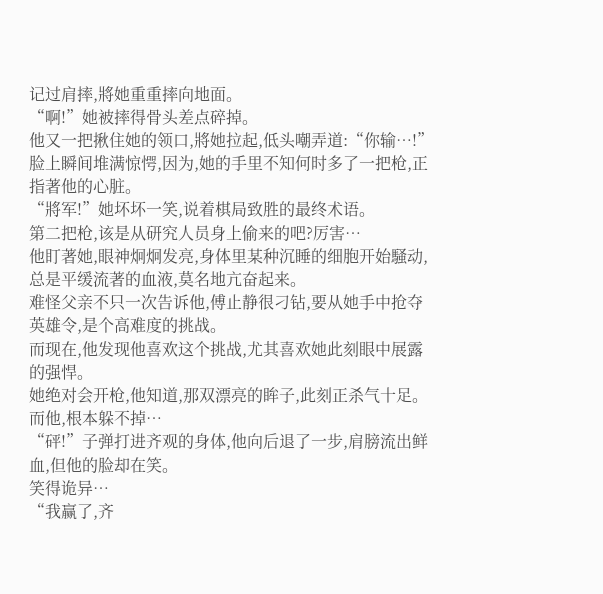记过肩摔,將她重重摔向地面。
“啊!”她被摔得骨头差点碎掉。
他又一把揪住她的领口,將她拉起,低头嘲弄道:“你输…!”
脸上瞬间堆满惊愕,因为,她的手里不知何时多了一把枪,正指著他的心脏。
“將军!”她坏坏一笑,说着棋局致胜的最终术语。
第二把枪,该是从研究人员身上偷来的吧?厉害…
他盯著她,眼神炯炯发亮,身体里某种沉睡的细胞开始騒动,总是平缓流著的血液,莫名地亢奋起来。
难怪父亲不只一次告诉他,傅止静很刁钻,要从她手中抢夺英雄令,是个高难度的挑战。
而现在,他发现他喜欢这个挑战,尤其喜欢她此刻眼中展露的强悍。
她绝对会开枪,他知道,那双漂亮的眸子,此刻正杀气十足。
而他,根本躲不掉…
“砰!”子弹打进齐观的身体,他向后退了一步,肩膀流出鲜血,但他的脸却在笑。
笑得诡异…
“我赢了,齐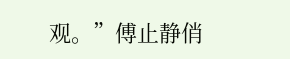观。”傅止静俏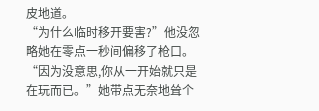皮地道。
“为什么临时移开要害?”他没忽略她在零点一秒间偏移了枪口。
“因为没意思,你从一开始就只是在玩而已。”她带点无奈地耸个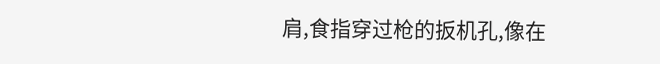肩,食指穿过枪的扳机孔,像在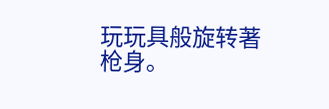玩玩具般旋转著枪身。